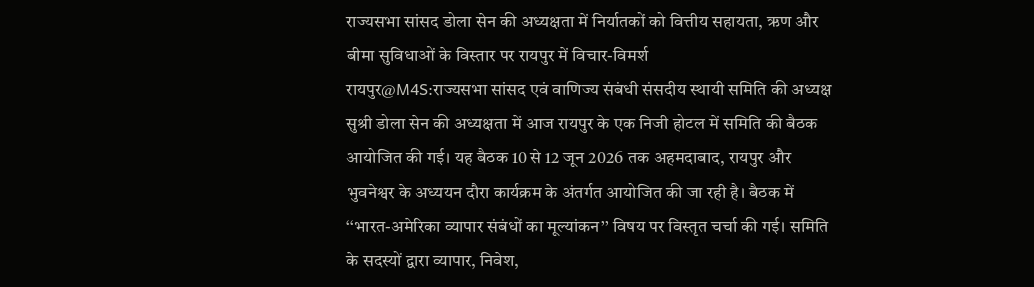राज्यसभा सांसद डोला सेन की अध्यक्षता में निर्यातकों को वित्तीय सहायता, ऋण और बीमा सुविधाओं के विस्तार पर रायपुर में विचार-विमर्श
रायपुर@M4S:राज्यसभा सांसद एवं वाणिज्य संबंधी संसदीय स्थायी समिति की अध्यक्ष सुश्री डोला सेन की अध्यक्षता में आज रायपुर के एक निजी होटल में समिति की बैठक आयोजित की गई। यह बैठक 10 से 12 जून 2026 तक अहमदाबाद, रायपुर और भुवनेश्वर के अध्ययन दौरा कार्यक्रम के अंतर्गत आयोजित की जा रही है। बैठक में ‘‘भारत-अमेरिका व्यापार संबंधों का मूल्यांकन’’ विषय पर विस्तृत चर्चा की गई। समिति के सदस्यों द्वारा व्यापार, निवेश,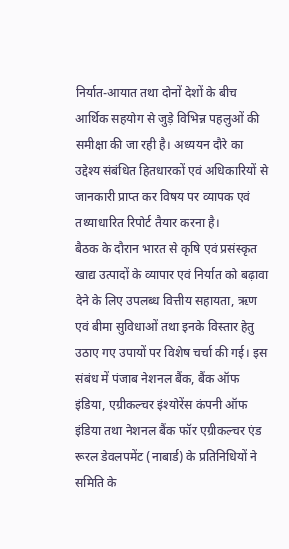निर्यात-आयात तथा दोनों देशों के बीच आर्थिक सहयोग से जुड़े विभिन्न पहलुओं की समीक्षा की जा रही है। अध्ययन दौरे का उद्देश्य संबंधित हितधारकों एवं अधिकारियों से जानकारी प्राप्त कर विषय पर व्यापक एवं तथ्याधारित रिपोर्ट तैयार करना है।
बैठक के दौरान भारत से कृषि एवं प्रसंस्कृत खाद्य उत्पादों के व्यापार एवं निर्यात को बढ़ावा देने के लिए उपलब्ध वित्तीय सहायता, ऋण एवं बीमा सुविधाओं तथा इनके विस्तार हेतु उठाए गए उपायों पर विशेष चर्चा की गई। इस संबंध में पंजाब नेशनल बैंक, बैंक ऑफ इंडिया, एग्रीकल्चर इंश्योरेंस कंपनी ऑफ इंडिया तथा नेशनल बैंक फॉर एग्रीकल्चर एंड रूरल डेवलपमेंट (नाबार्ड) के प्रतिनिधियों ने समिति के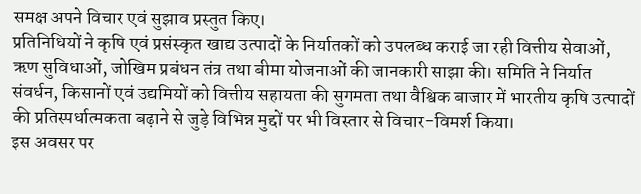समक्ष अपने विचार एवं सुझाव प्रस्तुत किए।
प्रतिनिधियों ने कृषि एवं प्रसंस्कृत खाद्य उत्पादों के निर्यातकों को उपलब्ध कराई जा रही वित्तीय सेवाओं, ऋण सुविधाओं, जोखिम प्रबंधन तंत्र तथा बीमा योजनाओं की जानकारी साझा की। समिति ने निर्यात संवर्धन, किसानों एवं उद्यमियों को वित्तीय सहायता की सुगमता तथा वैश्विक बाजार में भारतीय कृषि उत्पादों की प्रतिस्पर्धात्मकता बढ़ाने से जुड़े विभिन्न मुद्दों पर भी विस्तार से विचार-विमर्श किया।
इस अवसर पर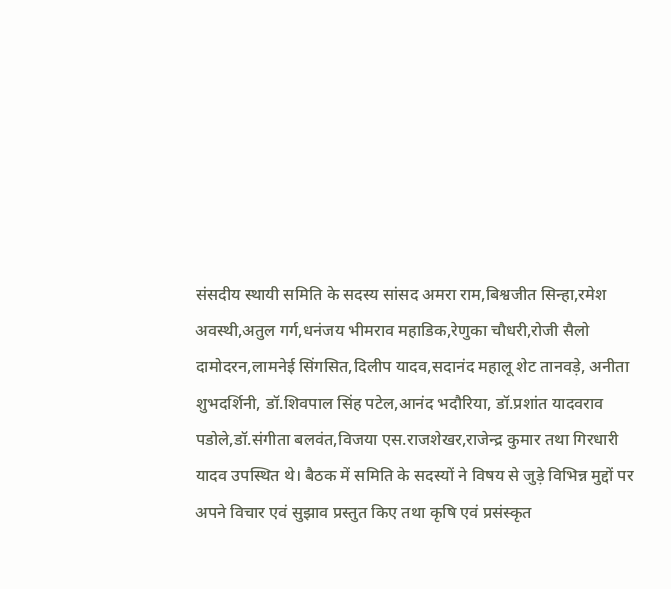संसदीय स्थायी समिति के सदस्य सांसद अमरा राम,बिश्वजीत सिन्हा,रमेश अवस्थी,अतुल गर्ग,धनंजय भीमराव महाडिक,रेणुका चौधरी,रोजी सैलो दामोदरन,लामनेई सिंगसित,दिलीप यादव,सदानंद महालू शेट तानवड़े, अनीता शुभदर्शिनी, डॉ.शिवपाल सिंह पटेल,आनंद भदौरिया, डॉ.प्रशांत यादवराव पडोले,डॉ.संगीता बलवंत,विजया एस.राजशेखर,राजेन्द्र कुमार तथा गिरधारी यादव उपस्थित थे। बैठक में समिति के सदस्यों ने विषय से जुड़े विभिन्न मुद्दों पर अपने विचार एवं सुझाव प्रस्तुत किए तथा कृषि एवं प्रसंस्कृत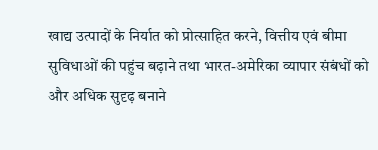खाद्य उत्पादों के निर्यात को प्रोत्साहित करने, वित्तीय एवं बीमा सुविधाओं की पहुंच बढ़ाने तथा भारत-अमेरिका व्यापार संबंधों को और अधिक सुदृढ़ बनाने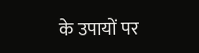के उपायों पर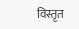विस्तृत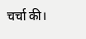चर्चा की।